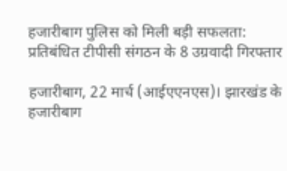हजारीबाग पुलिस को मिली बड़ी सफलता: प्रतिबंधित टीपीसी संगठन के 8 उग्रवादी गिरफ्तार

हजारीबाग, 22 मार्च (आईएएनएस)। झारखंड के हजारीबाग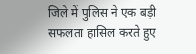जिले में पुलिस ने एक बड़ी सफलता हासिल करते हुए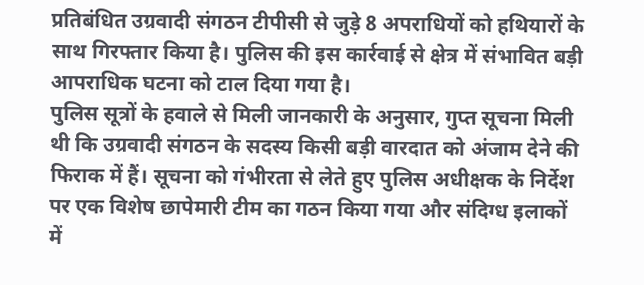प्रतिबंधित उग्रवादी संगठन टीपीसी से जुड़े 8 अपराधियों को हथियारों के साथ गिरफ्तार किया है। पुलिस की इस कार्रवाई से क्षेत्र में संभावित बड़ी आपराधिक घटना को टाल दिया गया है।
पुलिस सूत्रों के हवाले से मिली जानकारी के अनुसार, गुप्त सूचना मिली थी कि उग्रवादी संगठन के सदस्य किसी बड़ी वारदात को अंजाम देने की फिराक में हैं। सूचना को गंभीरता से लेते हुए पुलिस अधीक्षक के निर्देश पर एक विशेष छापेमारी टीम का गठन किया गया और संदिग्ध इलाकों में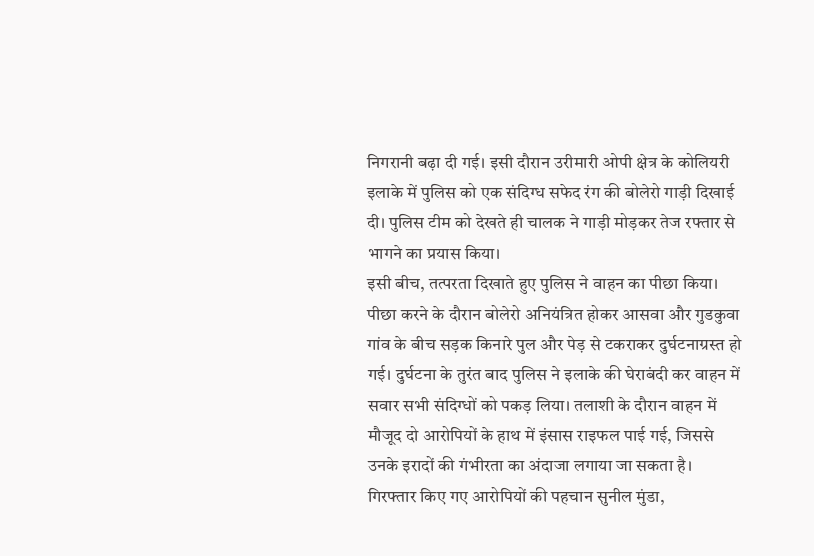निगरानी बढ़ा दी गई। इसी दौरान उरीमारी ओपी क्षेत्र के कोलियरी इलाके में पुलिस को एक संदिग्ध सफेद रंग की बोलेरो गाड़ी दिखाई दी। पुलिस टीम को देखते ही चालक ने गाड़ी मोड़कर तेज रफ्तार से भागने का प्रयास किया।
इसी बीच, तत्परता दिखाते हुए पुलिस ने वाहन का पीछा किया। पीछा करने के दौरान बोलेरो अनियंत्रित होकर आसवा और गुडकुवा गांव के बीच सड़क किनारे पुल और पेड़ से टकराकर दुर्घटनाग्रस्त हो गई। दुर्घटना के तुरंत बाद पुलिस ने इलाके की घेराबंदी कर वाहन में सवार सभी संदिग्धों को पकड़ लिया। तलाशी के दौरान वाहन में मौजूद दो आरोपियों के हाथ में इंसास राइफल पाई गई, जिससे उनके इरादों की गंभीरता का अंदाजा लगाया जा सकता है।
गिरफ्तार किए गए आरोपियों की पहचान सुनील मुंडा,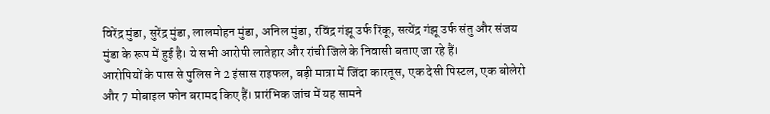विरेंद्र मुंडा, सुरेंद्र मुंडा, लालमोहन मुंडा, अनिल मुंडा, रविंद्र गंझू उर्फ रिंकू, सत्येंद्र गंझू उर्फ संतु और संजय मुंडा के रूप में हुई है। ये सभी आरोपी लातेहार और रांची जिले के निवासी बताए जा रहे हैं।
आरोपियों के पास से पुलिस ने 2 इंसास राइफल, बड़ी मात्रा में जिंदा कारतूस, एक देसी पिस्टल, एक बोलेरो और 7 मोबाइल फोन बरामद किए हैं। प्रारंभिक जांच में यह सामने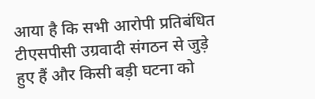आया है कि सभी आरोपी प्रतिबंधित टीएसपीसी उग्रवादी संगठन से जुड़े हुए हैं और किसी बड़ी घटना को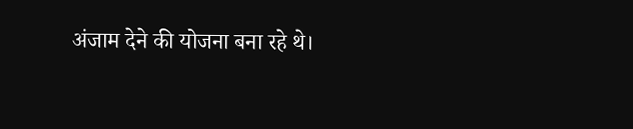अंजाम देने की योजना बना रहे थे।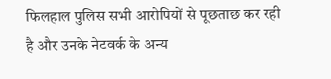फिलहाल पुलिस सभी आरोपियों से पूछताछ कर रही है और उनके नेटवर्क के अन्य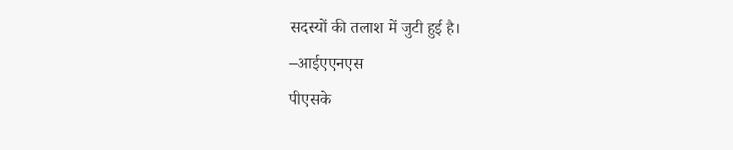सदस्यों की तलाश में जुटी हुई है।
–आईएएनएस
पीएसके